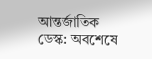আন্তর্জাতিক ডেস্ক: অবশেষে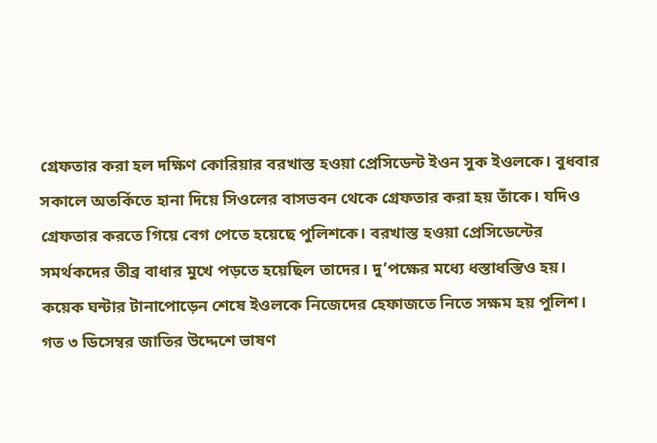গ্রেফতার করা হল দক্ষিণ কোরিয়ার বরখাস্ত হওয়া প্রেসিডেন্ট ইওন সুক ইওলকে। বুধবার সকালে অতর্কিতে হানা দিয়ে সিওলের বাসভবন থেকে গ্রেফতার করা হয় তাঁকে। যদিও গ্রেফতার করতে গিয়ে বেগ পেতে হয়েছে পুলিশকে। বরখাস্ত হওয়া প্রেসিডেন্টের সমর্থকদের তীব্র বাধার মুখে পড়তে হয়েছিল তাদের। দু’পক্ষের মধ্যে ধস্তাধস্তিও হয়। কয়েক ঘন্টার টানাপোড়েন শেষে ইওলকে নিজেদের হেফাজতে নিতে সক্ষম হয় পুলিশ।
গত ৩ ডিসেম্বর জাতির উদ্দেশে ভাষণ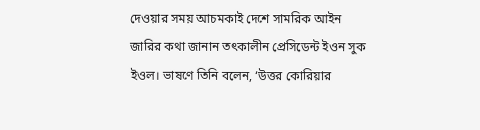দেওয়ার সময় আচমকাই দেশে সামরিক আইন জারির কথা জানান তৎকালীন প্রেসিডেন্ট ইওন সুক ইওল। ভাষণে তিনি বলেন, ‘উত্তর কোরিয়ার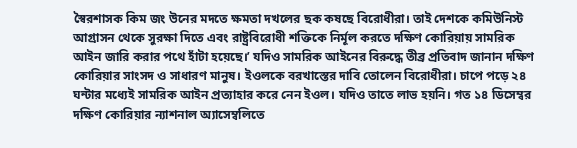স্বৈরশাসক কিম জং উনের মদতে ক্ষমতা দখলের ছক কষছে বিরোধীরা। তাই দেশকে কমিউনিস্ট আগ্রাসন থেকে সুরক্ষা দিতে এবং রাষ্ট্রবিরোধী শক্তিকে নির্মূল করতে দক্ষিণ কোরিয়ায় সামরিক আইন জারি করার পথে হাঁটা হয়েছে।’ যদিও সামরিক আইনের বিরুদ্ধে তীব্র প্রতিবাদ জানান দক্ষিণ কোরিয়ার সাংসদ ও সাধারণ মানুষ। ইওলকে বরখাস্তের দাবি তোলেন বিরোধীরা। চাপে পড়ে ২৪ ঘন্টার মধ্যেই সামরিক আইন প্রত্যাহার করে নেন ইওল। যদিও তাতে লাভ হয়নি। গত ১৪ ডিসেম্বর দক্ষিণ কোরিয়ার ন্যাশনাল অ্যাসেম্বলিতে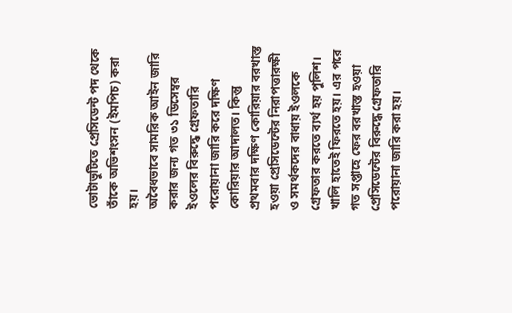ভোটাভুটিতে প্রেসিডেন্ট পদ থেকে তাঁকে অভিশংসন (ইমপিচ) করা হয়।
অবৈধভাবে সামরিক আইন জারি করার জন্য গত ৩১ ডিসেম্বর ইওলের বিরুদ্ধে গ্রেফতারি পরোয়ানা জারি করে দক্ষিণ কোরিয়ার আদালত। কিন্তু প্রথমবার দক্ষিণ কোরিয়ার বরখাস্ত হওয়া প্রেসিডেন্টের নিরাপত্তারক্ষী ও সমর্থকদের বাধায় ইওলকে গ্রেফতার করতে ব্যর্থ হয় পুলিশ। খালি হাতেই ফিরতে হয়। এর পরে গত সপ্তাহে ফের বরখাস্ত হওয়া প্রেসিডেন্টের বিরুদ্ধে গ্রেফতারি পরোয়ানা জারি করা হয়।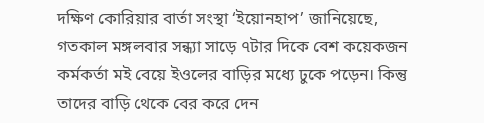দক্ষিণ কোরিয়ার বার্তা সংস্থা ‘ইয়োনহাপ’ জানিয়েছে, গতকাল মঙ্গলবার সন্ধ্যা সাড়ে ৭টার দিকে বেশ কয়েকজন কর্মকর্তা মই বেয়ে ইওলের বাড়ির মধ্যে ঢুকে পড়েন। কিন্তু তাদের বাড়ি থেকে বের করে দেন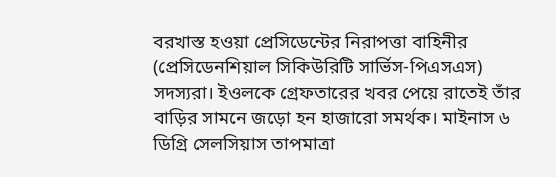বরখাস্ত হওয়া প্রেসিডেন্টের নিরাপত্তা বাহিনীর (প্রেসিডেনশিয়াল সিকিউরিটি সার্ভিস-পিএসএস) সদস্যরা। ইওলকে গ্রেফতারের খবর পেয়ে রাতেই তাঁর বাড়ির সামনে জড়ো হন হাজারো সমর্থক। মাইনাস ৬ ডিগ্রি সেলসিয়াস তাপমাত্রা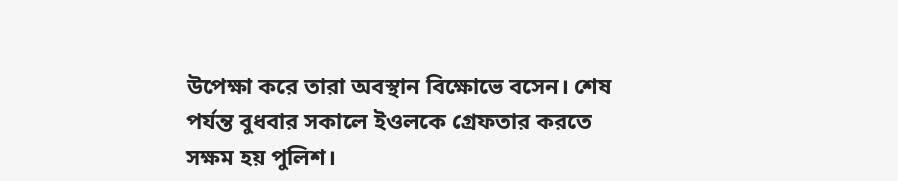উপেক্ষা করে তারা অবস্থান বিক্ষোভে বসেন। শেষ পর্যন্ত বুধবার সকালে ইওলকে গ্রেফতার করতে সক্ষম হয় পুলিশ।